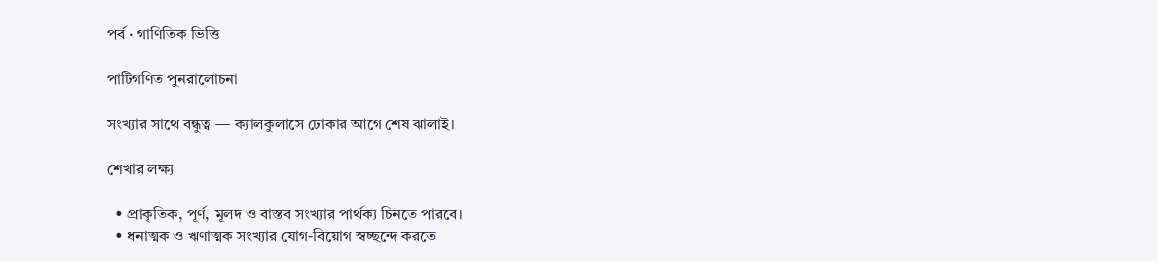পর্ব · গাণিতিক ভিত্তি

পাটিগণিত পুনরালোচনা

সংখ্যার সাথে বন্ধুত্ব — ক্যালকুলাসে ঢোকার আগে শেষ ঝালাই।

শেখার লক্ষ্য

  • প্রাকৃতিক, পূর্ণ, মূলদ ও বাস্তব সংখ্যার পার্থক্য চিনতে পারবে।
  • ধনাত্মক ও ঋণাত্মক সংখ্যার যোগ-বিয়োগ স্বচ্ছন্দে করতে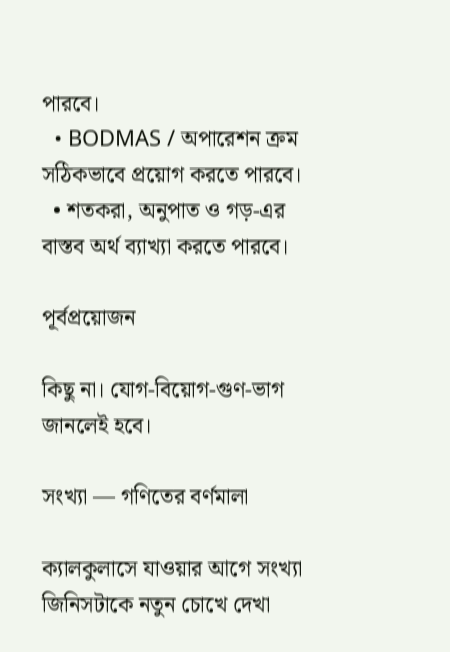পারবে।
  • BODMAS / অপারেশন ক্রম সঠিকভাবে প্রয়োগ করতে পারবে।
  • শতকরা, অনুপাত ও গড়-এর বাস্তব অর্থ ব্যাখ্যা করতে পারবে।

পূর্বপ্রয়োজন

কিছু না। যোগ-বিয়োগ-গুণ-ভাগ জানলেই হবে।

সংখ্যা — গণিতের বর্ণমালা

ক্যালকুলাসে যাওয়ার আগে সংখ্যা জিনিসটাকে নতুন চোখে দেখা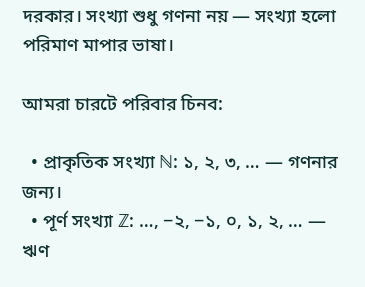দরকার। সংখ্যা শুধু গণনা নয় — সংখ্যা হলো পরিমাণ মাপার ভাষা।

আমরা চারটে পরিবার চিনব:

  • প্রাকৃতিক সংখ্যা ℕ: ১, ২, ৩, … — গণনার জন্য।
  • পূর্ণ সংখ্যা ℤ: …, −২, −১, ০, ১, ২, … — ঋণ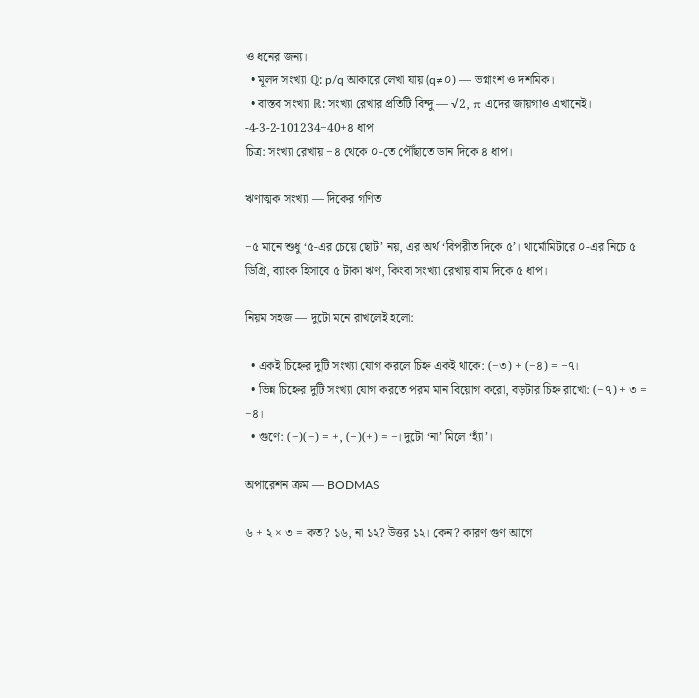ও ধনের জন্য।
  • মূলদ সংখ্যা ℚ: p/q আকারে লেখা যায় (q≠০) — ভগ্নাংশ ও দশমিক।
  • বাস্তব সংখ্যা ℝ: সংখ্যা রেখার প্রতিটি বিন্দু — √2, π এদের জায়গাও এখানেই।
-4-3-2-101234−40+৪ ধাপ
চিত্র: সংখ্যা রেখায় −৪ থেকে ০-তে পৌঁছাতে ডান দিকে ৪ ধাপ।

ঋণাত্মক সংখ্যা — দিকের গণিত

−৫ মানে শুধু ‘৫-এর চেয়ে ছোট’ নয়, এর অর্থ ‘বিপরীত দিকে ৫’। থার্মোমিটারে ০-এর নিচে ৫ ডিগ্রি, ব্যাংক হিসাবে ৫ টাকা ঋণ, কিংবা সংখ্যা রেখায় বাম দিকে ৫ ধাপ।

নিয়ম সহজ — দুটো মনে রাখলেই হলো:

  • একই চিহ্নের দুটি সংখ্যা যোগ করলে চিহ্ন একই থাকে: (−৩) + (−৪) = −৭।
  • ভিন্ন চিহ্নের দুটি সংখ্যা যোগ করতে পরম মান বিয়োগ করো, বড়টার চিহ্ন রাখো: (−৭) + ৩ = −৪।
  • গুণে: (−)(−) = +, (−)(+) = −। দুটো ‘না’ মিলে ‘হ্যাঁ’।

অপারেশন ক্রম — BODMAS

৬ + ২ × ৩ = কত? ১৬, না ১২? উত্তর ১২। কেন? কারণ গুণ আগে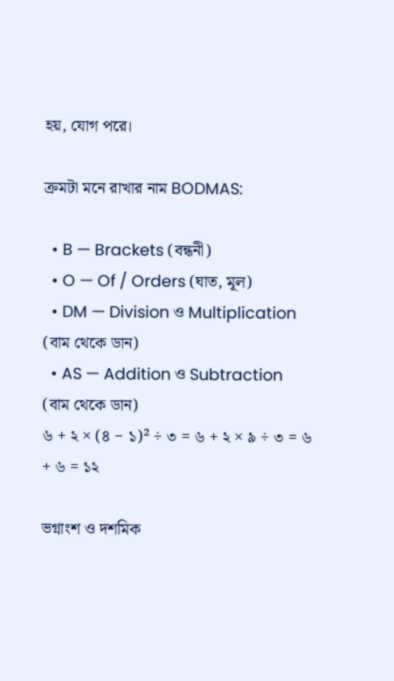হয়, যোগ পরে।

ক্রমটা মনে রাখার নাম BODMAS:

  • B — Brackets (বন্ধনী)
  • O — Of / Orders (ঘাত, মূল)
  • DM — Division ও Multiplication (বাম থেকে ডান)
  • AS — Addition ও Subtraction (বাম থেকে ডান)
৬ + ২ × (৪ − ১)² ÷ ৩ = ৬ + ২ × ৯ ÷ ৩ = ৬ + ৬ = ১২

ভগ্নাংশ ও দশমিক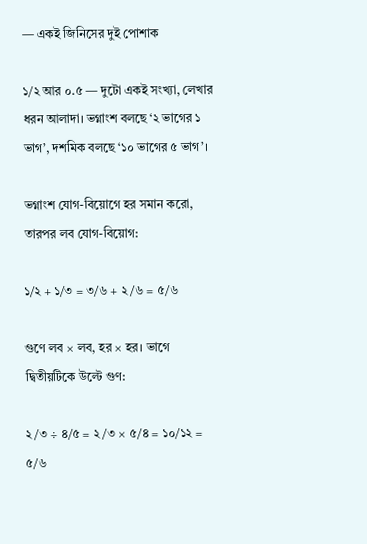— একই জিনিসের দুই পোশাক

১/২ আর ০.৫ — দুটো একই সংখ্যা, লেখার ধরন আলাদা। ভগ্নাংশ বলছে ‘২ ভাগের ১ ভাগ’, দশমিক বলছে ‘১০ ভাগের ৫ ভাগ’।

ভগ্নাংশ যোগ-বিয়োগে হর সমান করো, তারপর লব যোগ-বিয়োগ:

১/২ + ১/৩ = ৩/৬ + ২/৬ = ৫/৬

গুণে লব × লব, হর × হর। ভাগে দ্বিতীয়টিকে উল্টে গুণ:

২/৩ ÷ ৪/৫ = ২/৩ × ৫/৪ = ১০/১২ = ৫/৬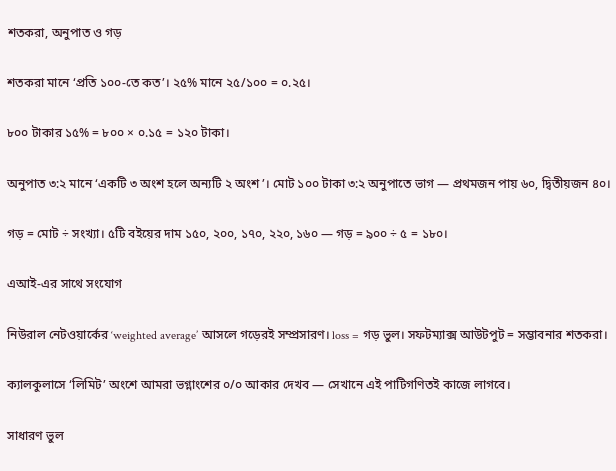শতকরা, অনুপাত ও গড়

শতকরা মানে ‘প্রতি ১০০-তে কত’। ২৫% মানে ২৫/১০০ = ০.২৫।

৮০০ টাকার ১৫% = ৮০০ × ০.১৫ = ১২০ টাকা।

অনুপাত ৩:২ মানে ‘একটি ৩ অংশ হলে অন্যটি ২ অংশ’। মোট ১০০ টাকা ৩:২ অনুপাতে ভাগ — প্রথমজন পায় ৬০, দ্বিতীয়জন ৪০।

গড় = মোট ÷ সংখ্যা। ৫টি বইয়ের দাম ১৫০, ২০০, ১৭০, ২২০, ১৬০ — গড় = ৯০০ ÷ ৫ = ১৮০।

এআই-এর সাথে সংযোগ

নিউরাল নেটওয়ার্কের ‘weighted average’ আসলে গড়েরই সম্প্রসারণ। loss = গড় ভুল। সফটম্যাক্স আউটপুট = সম্ভাবনার শতকরা।

ক্যালকুলাসে ‘লিমিট’ অংশে আমরা ভগ্নাংশের ০/০ আকার দেখব — সেখানে এই পাটিগণিতই কাজে লাগবে।

সাধারণ ভুল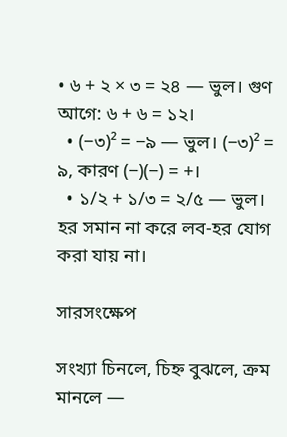• ৬ + ২ × ৩ = ২৪ — ভুল। গুণ আগে: ৬ + ৬ = ১২।
  • (−৩)² = −৯ — ভুল। (−৩)² = ৯, কারণ (−)(−) = +।
  • ১/২ + ১/৩ = ২/৫ — ভুল। হর সমান না করে লব-হর যোগ করা যায় না।

সারসংক্ষেপ

সংখ্যা চিনলে, চিহ্ন বুঝলে, ক্রম মানলে —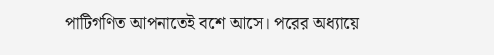পাটিগণিত আপনাতেই বশে আসে। পরের অধ্যায়ে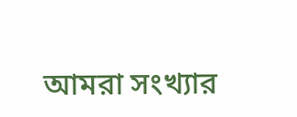আমরা সংখ্যার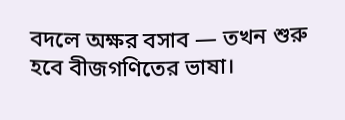বদলে অক্ষর বসাব — তখন শুরু হবে বীজগণিতের ভাষা।